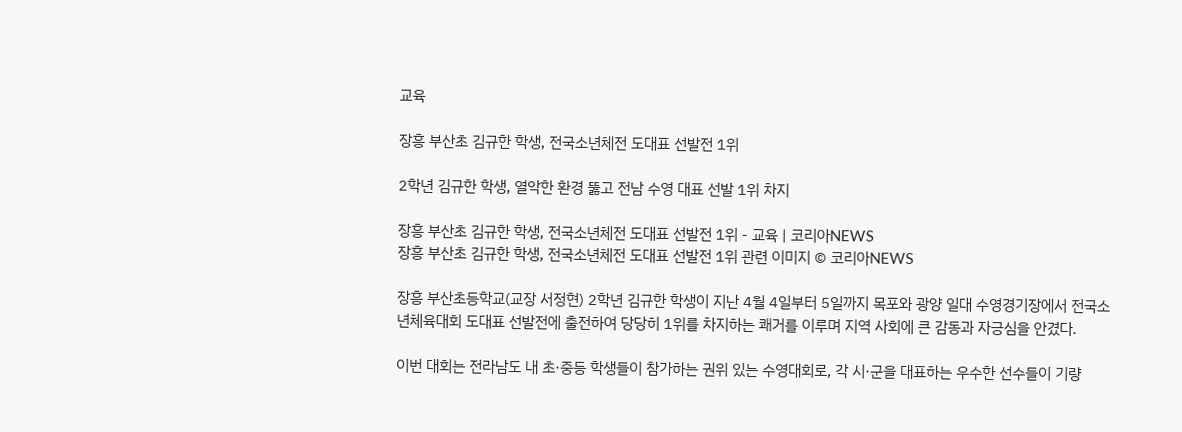교육

장흥 부산초 김규한 학생, 전국소년체전 도대표 선발전 1위

2학년 김규한 학생, 열악한 환경 뚫고 전남 수영 대표 선발 1위 차지

장흥 부산초 김규한 학생, 전국소년체전 도대표 선발전 1위 - 교육 | 코리아NEWS
장흥 부산초 김규한 학생, 전국소년체전 도대표 선발전 1위 관련 이미지 © 코리아NEWS

장흥 부산초등학교(교장 서정현) 2학년 김규한 학생이 지난 4월 4일부터 5일까지 목포와 광양 일대 수영경기장에서 전국소년체육대회 도대표 선발전에 출전하여 당당히 1위를 차지하는 쾌거를 이루며 지역 사회에 큰 감동과 자긍심을 안겼다.

이번 대회는 전라남도 내 초·중등 학생들이 참가하는 권위 있는 수영대회로, 각 시·군을 대표하는 우수한 선수들이 기량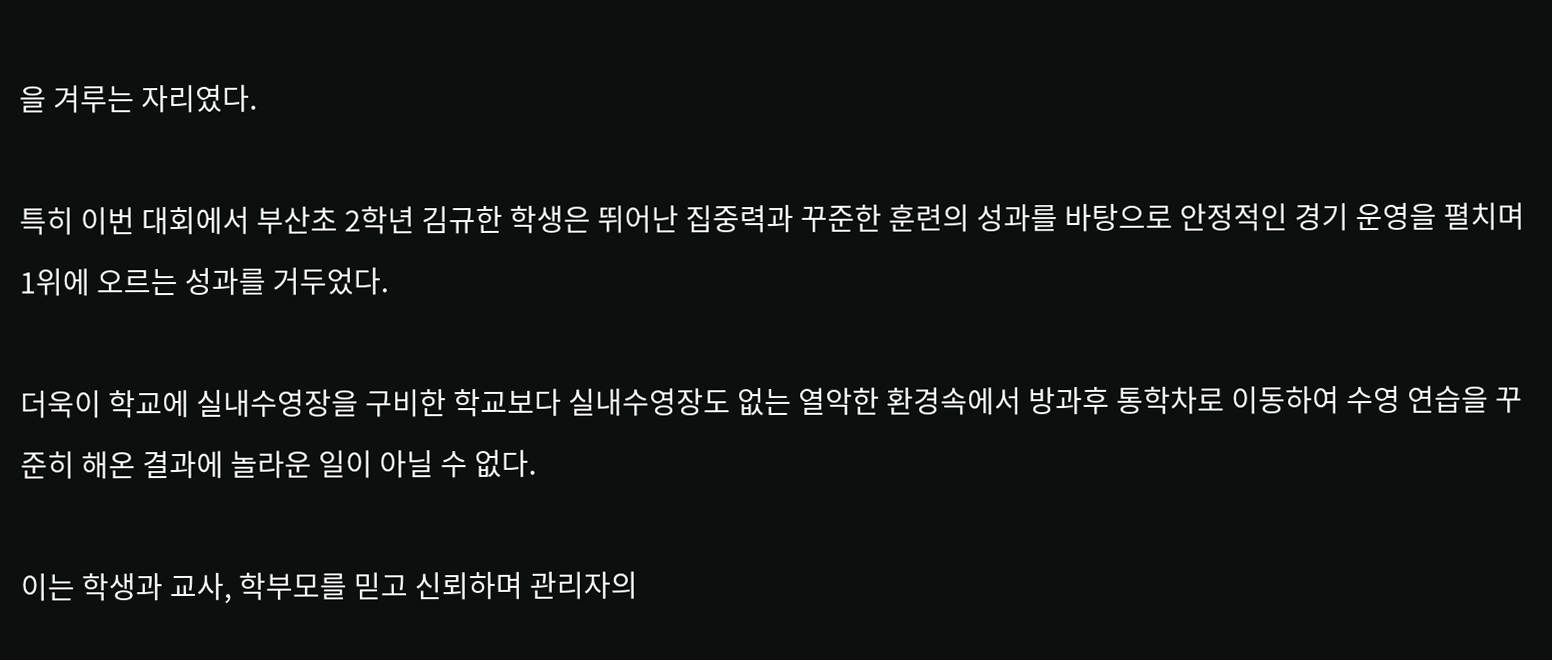을 겨루는 자리였다.

특히 이번 대회에서 부산초 2학년 김규한 학생은 뛰어난 집중력과 꾸준한 훈련의 성과를 바탕으로 안정적인 경기 운영을 펼치며 1위에 오르는 성과를 거두었다.

더욱이 학교에 실내수영장을 구비한 학교보다 실내수영장도 없는 열악한 환경속에서 방과후 통학차로 이동하여 수영 연습을 꾸준히 해온 결과에 놀라운 일이 아닐 수 없다.

이는 학생과 교사, 학부모를 믿고 신뢰하며 관리자의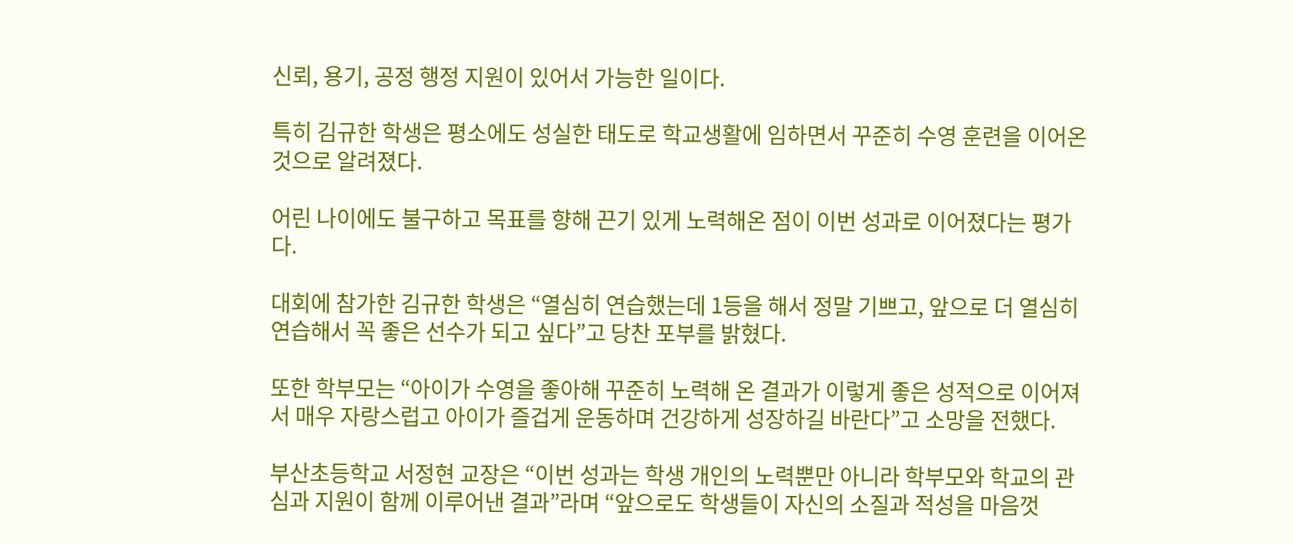신뢰, 용기, 공정 행정 지원이 있어서 가능한 일이다.

특히 김규한 학생은 평소에도 성실한 태도로 학교생활에 임하면서 꾸준히 수영 훈련을 이어온 것으로 알려졌다.

어린 나이에도 불구하고 목표를 향해 끈기 있게 노력해온 점이 이번 성과로 이어졌다는 평가다.

대회에 참가한 김규한 학생은 “열심히 연습했는데 1등을 해서 정말 기쁘고, 앞으로 더 열심히 연습해서 꼭 좋은 선수가 되고 싶다”고 당찬 포부를 밝혔다.

또한 학부모는 “아이가 수영을 좋아해 꾸준히 노력해 온 결과가 이렇게 좋은 성적으로 이어져 서 매우 자랑스럽고 아이가 즐겁게 운동하며 건강하게 성장하길 바란다”고 소망을 전했다.

부산초등학교 서정현 교장은 “이번 성과는 학생 개인의 노력뿐만 아니라 학부모와 학교의 관심과 지원이 함께 이루어낸 결과”라며 “앞으로도 학생들이 자신의 소질과 적성을 마음껏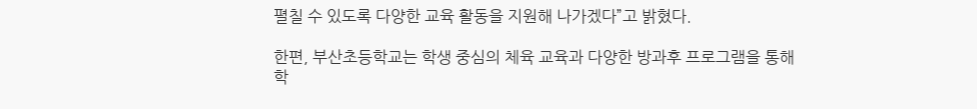펼칠 수 있도록 다양한 교육 활동을 지원해 나가겠다”고 밝혔다.

한편, 부산초등학교는 학생 중심의 체육 교육과 다양한 방과후 프로그램을 통해 학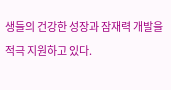생들의 건강한 성장과 잠재력 개발을 적극 지원하고 있다.